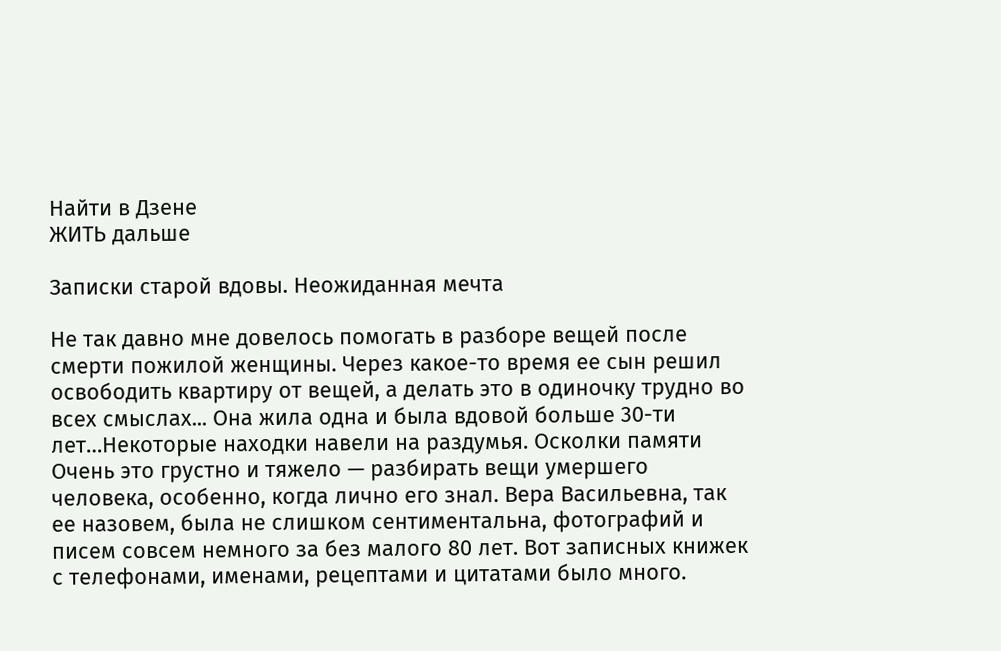Найти в Дзене
ЖИТЬ дальше

Записки старой вдовы. Неожиданная мечта

Не так давно мне довелось помогать в разборе вещей после смерти пожилой женщины. Через какое-то время ее сын решил освободить квартиру от вещей, а делать это в одиночку трудно во всех смыслах... Она жила одна и была вдовой больше 30-ти лет…Некоторые находки навели на раздумья. Осколки памяти Очень это грустно и тяжело — разбирать вещи умершего человека, особенно, когда лично его знал. Вера Васильевна, так ее назовем, была не слишком сентиментальна, фотографий и писем совсем немного за без малого 80 лет. Вот записных книжек с телефонами, именами, рецептами и цитатами было много.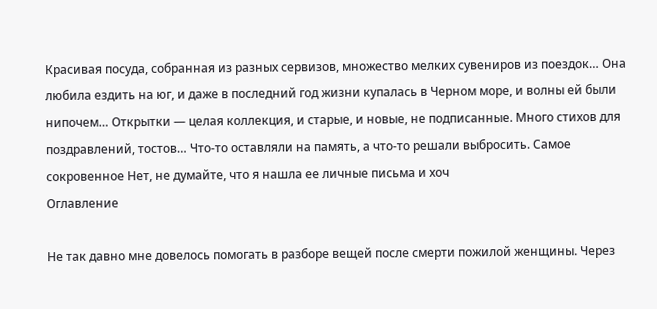Красивая посуда, собранная из разных сервизов, множество мелких сувениров из поездок… Она любила ездить на юг, и даже в последний год жизни купалась в Черном море, и волны ей были нипочем… Открытки — целая коллекция, и старые, и новые, не подписанные. Много стихов для поздравлений, тостов… Что-то оставляли на память, а что-то решали выбросить. Самое сокровенное Нет, не думайте, что я нашла ее личные письма и хоч
Оглавление

Не так давно мне довелось помогать в разборе вещей после смерти пожилой женщины. Через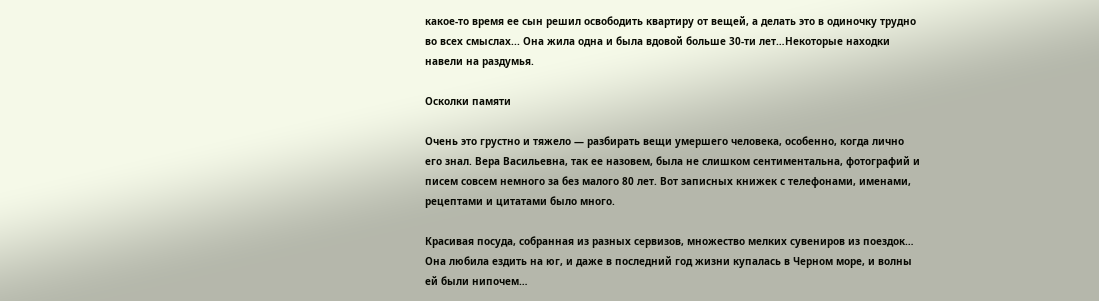какое-то время ее сын решил освободить квартиру от вещей, а делать это в одиночку трудно во всех смыслах... Она жила одна и была вдовой больше 30-ти лет…Некоторые находки навели на раздумья.

Осколки памяти

Очень это грустно и тяжело — разбирать вещи умершего человека, особенно, когда лично его знал. Вера Васильевна, так ее назовем, была не слишком сентиментальна, фотографий и писем совсем немного за без малого 80 лет. Вот записных книжек с телефонами, именами, рецептами и цитатами было много.

Красивая посуда, собранная из разных сервизов, множество мелких сувениров из поездок… Она любила ездить на юг, и даже в последний год жизни купалась в Черном море, и волны ей были нипочем…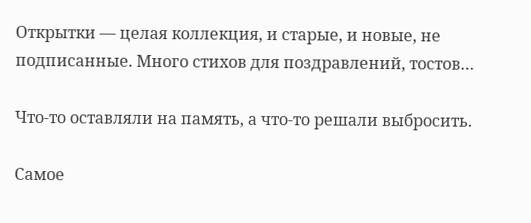Открытки — целая коллекция, и старые, и новые, не подписанные. Много стихов для поздравлений, тостов…

Что-то оставляли на память, а что-то решали выбросить.

Самое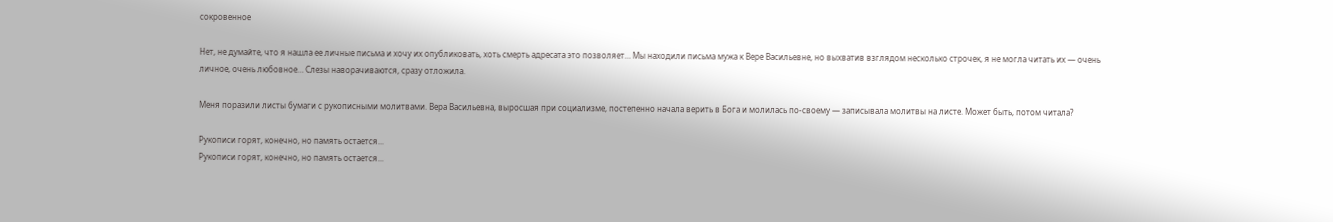сокровенное

Нет, не думайте, что я нашла ее личные письма и хочу их опубликовать, хоть смерть адресата это позволяет… Мы находили письма мужа к Вере Васильевне, но выхватив взглядом несколько строчек, я не могла читать их — очень личное, очень любовное… Слезы наворачиваются, сразу отложила.

Меня поразили листы бумаги с рукописными молитвами. Вера Васильевна, выросшая при социализме, постепенно начала верить в Бога и молилась по-своему — записывала молитвы на листе. Может быть, потом читала?

Рукописи горят, конечно, но память остается...
Рукописи горят, конечно, но память остается...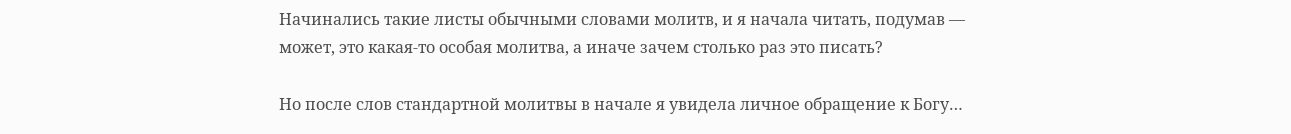Начинались такие листы обычными словами молитв, и я начала читать, подумав — может, это какая-то особая молитва, а иначе зачем столько раз это писать?

Но после слов стандартной молитвы в начале я увидела личное обращение к Богу…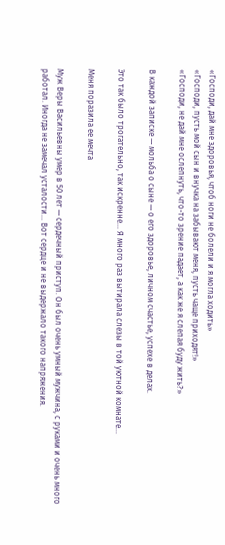«Господи, дай мне здоровья, чтоб ноги не болели и я могла ходить»
«Господи, пусть мой сын и внучка на забывают меня, пусть чаще приходят!»
«Господи, не дай мне ослепнуть, что-то зрение падает, а как же я слепая буду жить?»

В каждой записке — мольба о сыне — о его здоровье, личном счастье, успехе в делах.

Это так было трогательно, так искренне… Я много раз вытирала слезы в той уютной комнате…

Меня поразила ее мечта

Муж Веры Васильевны умер в 50 лет — сердечный приступ. Он был очень умный мужчина, с руками и очень много работал. Иногда не замечал усталости… Вот сердце и не выдержало такого напряжения.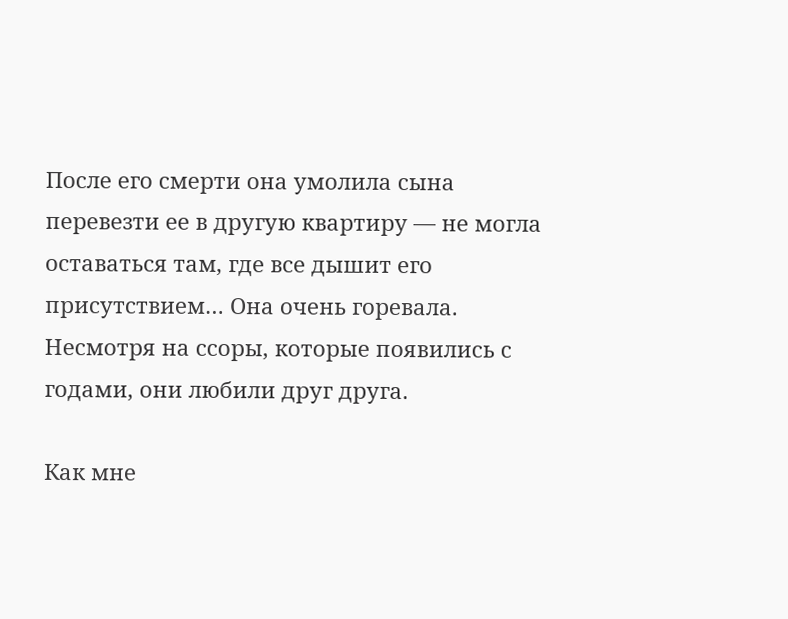После его смерти она умолила сына перевезти ее в другую квартиру — не могла оставаться там, где все дышит его присутствием… Она очень горевала. Несмотря на ссоры, которые появились с годами, они любили друг друга.

Как мне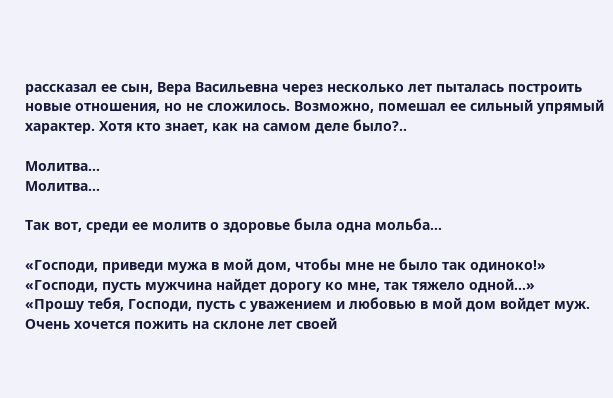рассказал ее сын, Вера Васильевна через несколько лет пыталась построить новые отношения, но не сложилось. Возможно, помешал ее сильный упрямый характер. Хотя кто знает, как на самом деле было?..

Молитва...
Молитва...

Так вот, среди ее молитв о здоровье была одна мольба…

«Господи, приведи мужа в мой дом, чтобы мне не было так одиноко!»
«Господи, пусть мужчина найдет дорогу ко мне, так тяжело одной...»
«Прошу тебя, Господи, пусть с уважением и любовью в мой дом войдет муж. Очень хочется пожить на склоне лет своей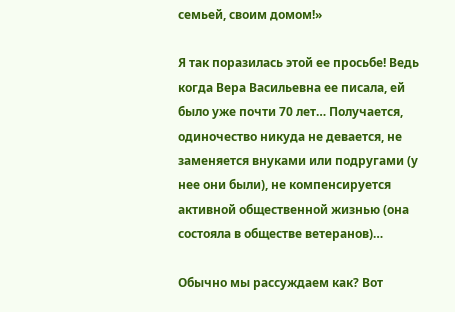семьей, своим домом!»

Я так поразилась этой ее просьбе! Ведь когда Вера Васильевна ее писала, ей было уже почти 70 лет… Получается, одиночество никуда не девается, не заменяется внуками или подругами (у нее они были), не компенсируется активной общественной жизнью (она состояла в обществе ветеранов)…

Обычно мы рассуждаем как? Вот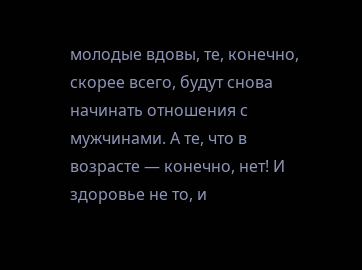молодые вдовы, те, конечно, скорее всего, будут снова начинать отношения с мужчинами. А те, что в возрасте — конечно, нет! И здоровье не то, и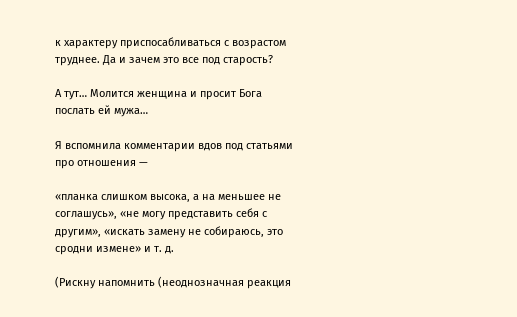к характеру приспосабливаться с возрастом труднее. Да и зачем это все под старость?

А тут… Молится женщина и просит Бога послать ей мужа…

Я вспомнила комментарии вдов под статьями про отношения —

«планка слишком высока, а на меньшее не соглашусь», «не могу представить себя с другим», «искать замену не собираюсь, это сродни измене» и т. д.

(Рискну напомнить (неоднозначная реакция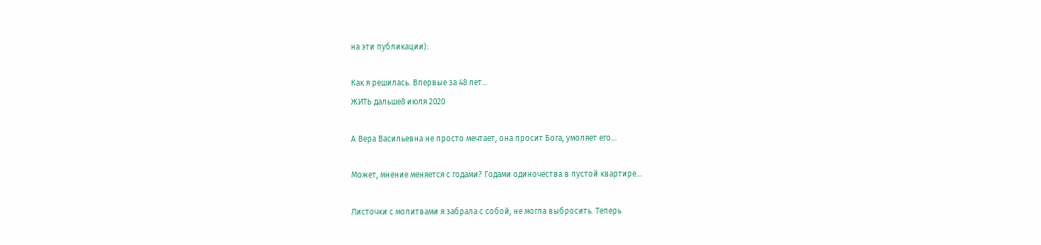на эти публикации):

Как я решилась. Впервые за 48 лет…
ЖИТЬ дальше8 июля 2020

А Вера Васильевна не просто мечтает, она просит Бога, умоляет его…

Может, мнение меняется с годами? Годами одиночества в пустой квартире…

Листочки с молитвами я забрала с собой, не могла выбросить. Теперь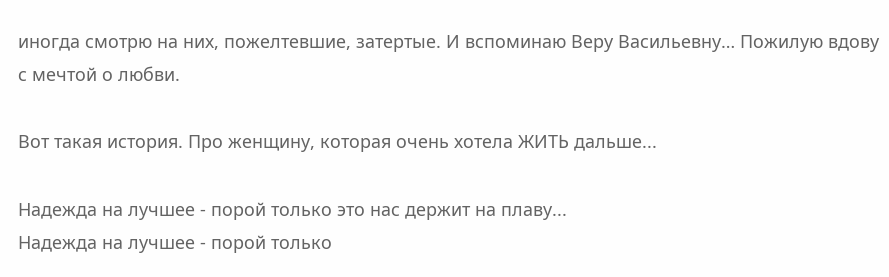иногда смотрю на них, пожелтевшие, затертые. И вспоминаю Веру Васильевну… Пожилую вдову с мечтой о любви.

Вот такая история. Про женщину, которая очень хотела ЖИТЬ дальше...

Надежда на лучшее - порой только это нас держит на плаву...
Надежда на лучшее - порой только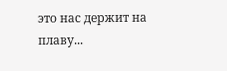это нас держит на плаву...